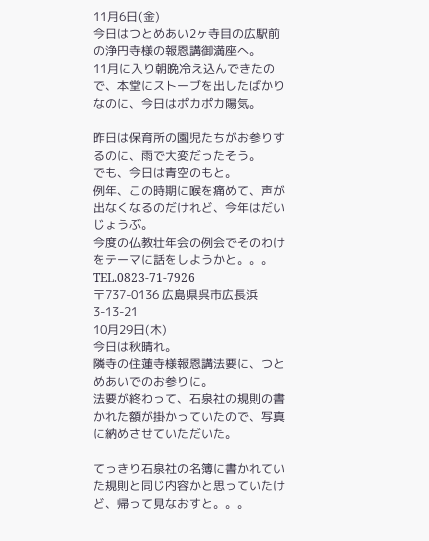11月6日(金)
今日はつとめあい2ヶ寺目の広駅前の浄円寺様の報恩講御満座へ。
11月に入り朝晩冷え込んできたので、本堂にストーブを出したばかりなのに、今日はポカポカ陽気。

昨日は保育所の園児たちがお参りするのに、雨で大変だったそう。
でも、今日は青空のもと。
例年、この時期に喉を痛めて、声が出なくなるのだけれど、今年はだいじょうぶ。
今度の仏教壮年会の例会でそのわけをテーマに話をしようかと。。。
TEL.0823-71-7926
〒737-0136 広島県呉市広長浜3-13-21
10月29日(木)
今日は秋晴れ。
隣寺の住蓮寺様報恩講法要に、つとめあいでのお参りに。
法要が終わって、石泉社の規則の書かれた額が掛かっていたので、写真に納めさせていただいた。

てっきり石泉社の名簿に書かれていた規則と同じ内容かと思っていたけど、帰って見なおすと。。。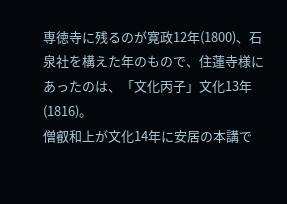専徳寺に残るのが寛政12年(1800)、石泉社を構えた年のもので、住蓮寺様にあったのは、「文化丙子」文化13年(1816)。
僧叡和上が文化14年に安居の本講で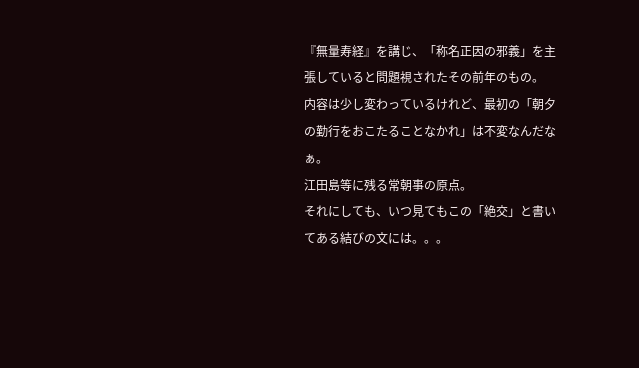『無量寿経』を講じ、「称名正因の邪義」を主張していると問題視されたその前年のもの。
内容は少し変わっているけれど、最初の「朝夕の勤行をおこたることなかれ」は不変なんだなぁ。
江田島等に残る常朝事の原点。
それにしても、いつ見てもこの「絶交」と書いてある結びの文には。。。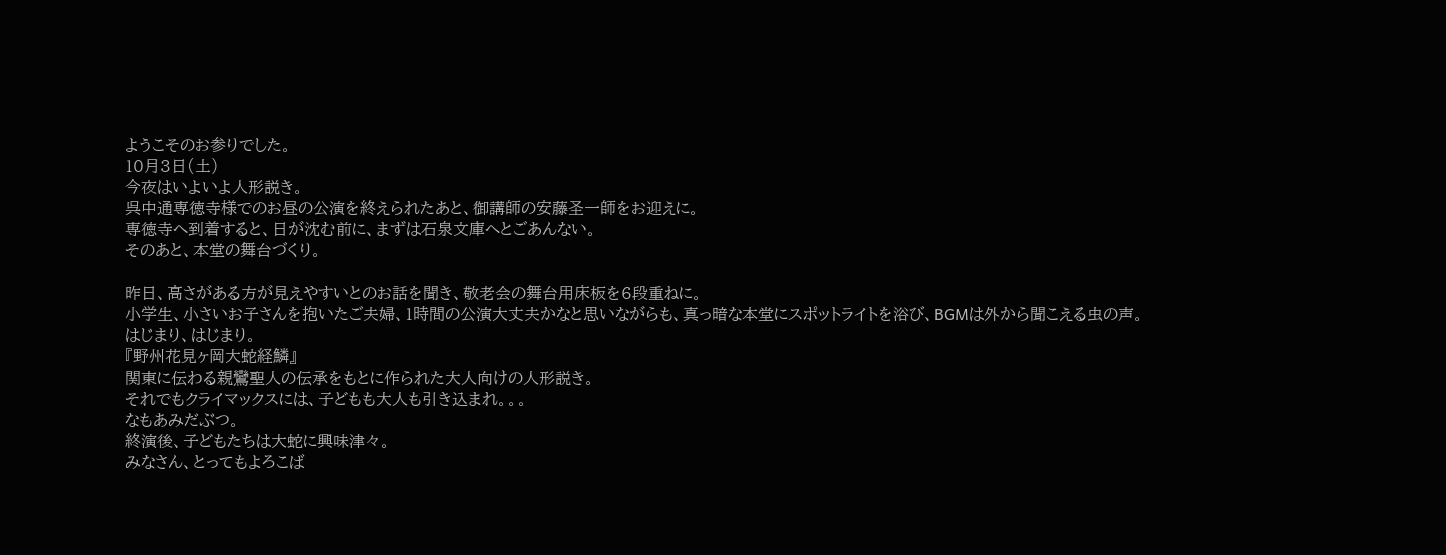ようこそのお参りでした。
10月3日(土)
今夜はいよいよ人形説き。
呉中通専徳寺様でのお昼の公演を終えられたあと、御講師の安藤圣一師をお迎えに。
専徳寺へ到着すると、日が沈む前に、まずは石泉文庫へとごあんない。
そのあと、本堂の舞台づくり。

昨日、高さがある方が見えやすいとのお話を聞き、敬老会の舞台用床板を6段重ねに。
小学生、小さいお子さんを抱いたご夫婦、1時間の公演大丈夫かなと思いながらも、真っ暗な本堂にスポットライトを浴び、BGMは外から聞こえる虫の声。
はじまり、はじまり。
『野州花見ヶ岡大蛇経鱗』
関東に伝わる親鸞聖人の伝承をもとに作られた大人向けの人形説き。
それでもクライマックスには、子どもも大人も引き込まれ。。。
なもあみだぶつ。
終演後、子どもたちは大蛇に興味津々。
みなさん、とってもよろこば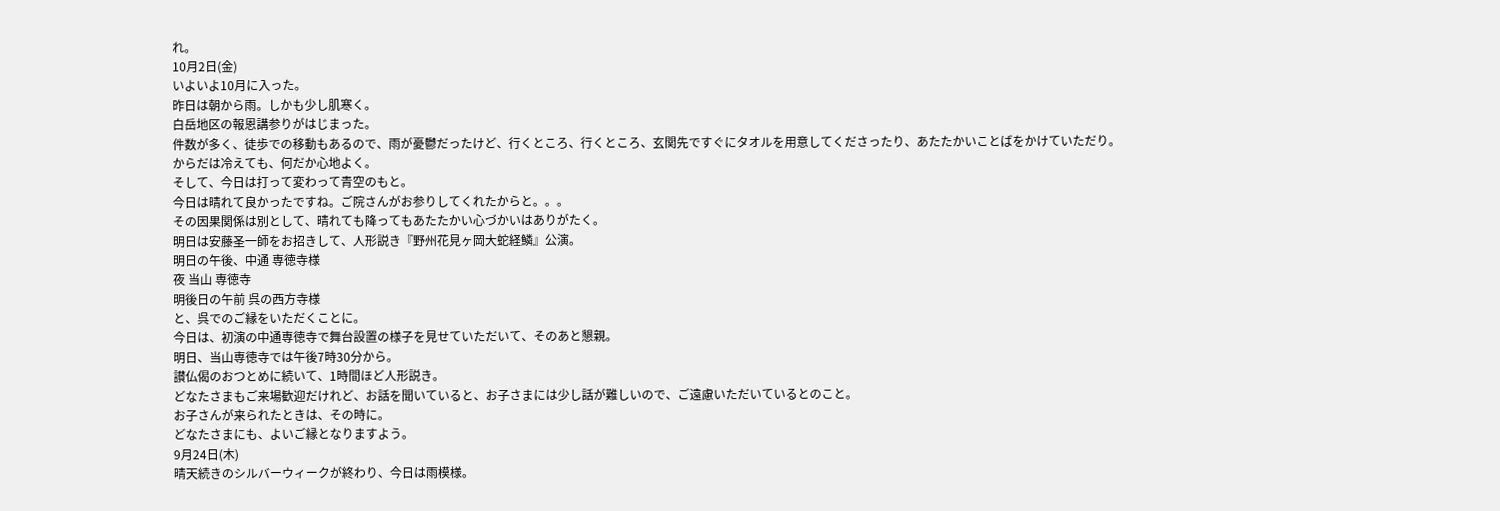れ。
10月2日(金)
いよいよ10月に入った。
昨日は朝から雨。しかも少し肌寒く。
白岳地区の報恩講参りがはじまった。
件数が多く、徒歩での移動もあるので、雨が憂鬱だったけど、行くところ、行くところ、玄関先ですぐにタオルを用意してくださったり、あたたかいことばをかけていただり。
からだは冷えても、何だか心地よく。
そして、今日は打って変わって青空のもと。
今日は晴れて良かったですね。ご院さんがお参りしてくれたからと。。。
その因果関係は別として、晴れても降ってもあたたかい心づかいはありがたく。
明日は安藤圣一師をお招きして、人形説き『野州花見ヶ岡大蛇経鱗』公演。
明日の午後、中通 専徳寺様
夜 当山 専徳寺
明後日の午前 呉の西方寺様
と、呉でのご縁をいただくことに。
今日は、初演の中通専徳寺で舞台設置の様子を見せていただいて、そのあと懇親。
明日、当山専徳寺では午後7時30分から。
讃仏偈のおつとめに続いて、1時間ほど人形説き。
どなたさまもご来場歓迎だけれど、お話を聞いていると、お子さまには少し話が難しいので、ご遠慮いただいているとのこと。
お子さんが来られたときは、その時に。
どなたさまにも、よいご縁となりますよう。
9月24日(木)
晴天続きのシルバーウィークが終わり、今日は雨模様。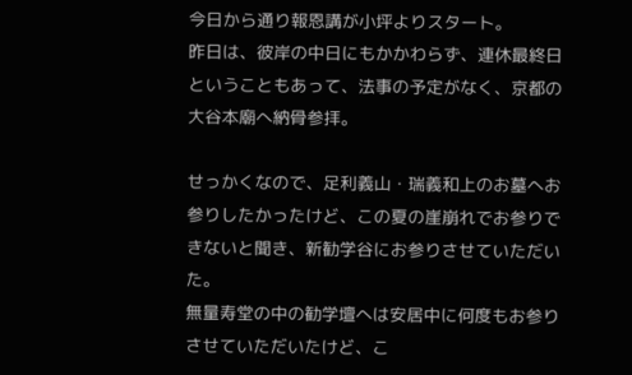今日から通り報恩講が小坪よりスタート。
昨日は、彼岸の中日にもかかわらず、連休最終日ということもあって、法事の予定がなく、京都の大谷本廟へ納骨参拝。

せっかくなので、足利義山・瑞義和上のお墓へお参りしたかったけど、この夏の崖崩れでお参りできないと聞き、新勧学谷にお参りさせていただいた。
無量寿堂の中の勧学壇へは安居中に何度もお参りさせていただいたけど、こ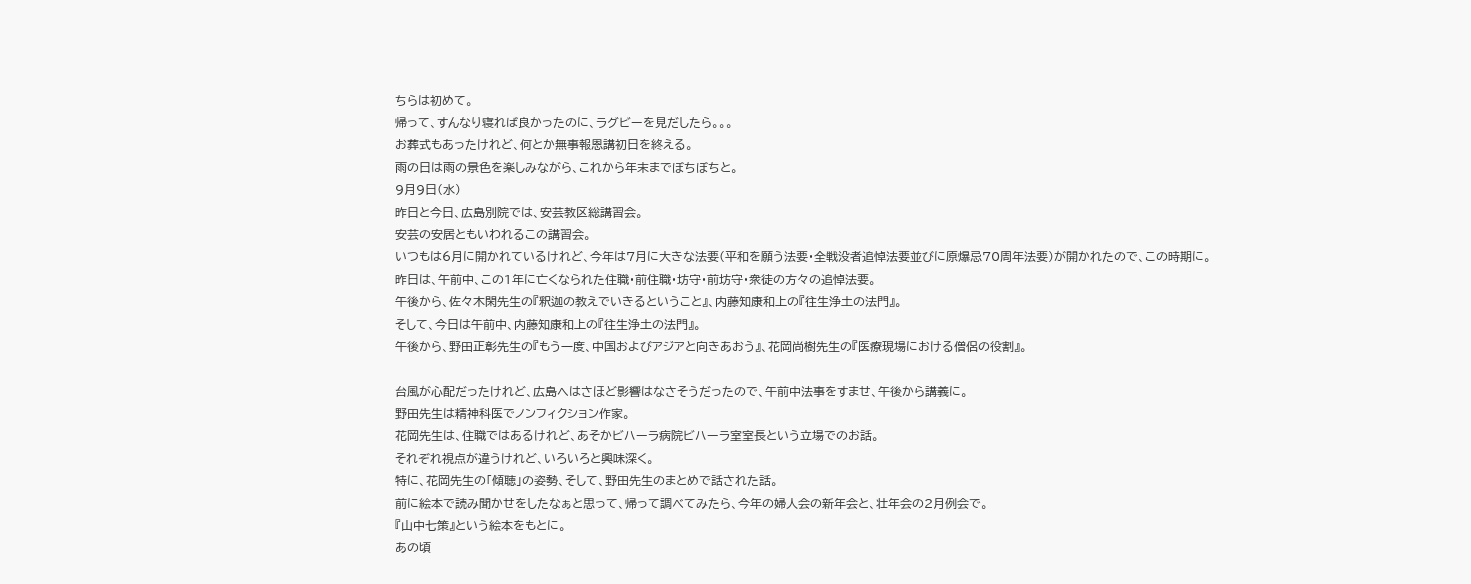ちらは初めて。
帰って、すんなり寝れば良かったのに、ラグビーを見だしたら。。。
お葬式もあったけれど、何とか無事報恩講初日を終える。
雨の日は雨の景色を楽しみながら、これから年末までぼちぼちと。
9月9日(水)
昨日と今日、広島別院では、安芸教区総講習会。
安芸の安居ともいわれるこの講習会。
いつもは6月に開かれているけれど、今年は7月に大きな法要(平和を願う法要・全戦没者追悼法要並びに原爆忌70周年法要)が開かれたので、この時期に。
昨日は、午前中、この1年に亡くなられた住職・前住職・坊守・前坊守・衆徒の方々の追悼法要。
午後から、佐々木閑先生の『釈迦の教えでいきるということ』、内藤知康和上の『往生浄土の法門』。
そして、今日は午前中、内藤知康和上の『往生浄土の法門』。
午後から、野田正彰先生の『もう一度、中国およびアジアと向きあおう』、花岡尚樹先生の『医療現場における僧侶の役割』。

台風が心配だったけれど、広島へはさほど影響はなさそうだったので、午前中法事をすませ、午後から講義に。
野田先生は精神科医でノンフィクション作家。
花岡先生は、住職ではあるけれど、あそかビハーラ病院ビハーラ室室長という立場でのお話。
それぞれ視点が違うけれど、いろいろと興味深く。
特に、花岡先生の「傾聴」の姿勢、そして、野田先生のまとめで話された話。
前に絵本で読み聞かせをしたなぁと思って、帰って調べてみたら、今年の婦人会の新年会と、壮年会の2月例会で。
『山中七策』という絵本をもとに。
あの頃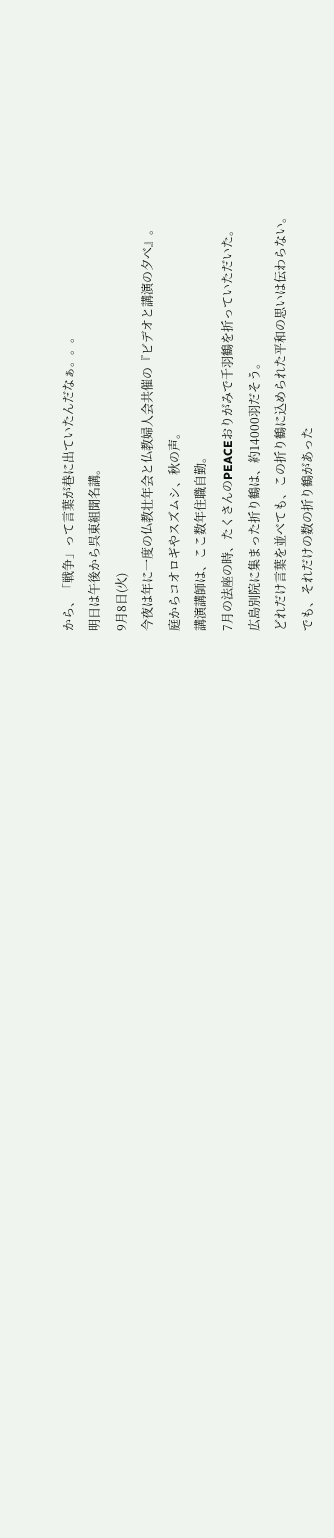から、「戦争」って言葉が巷に出ていたんだなぁ。。。
明日は午後から呉東組聞名講。
9月8日(火)
今夜は年に一度の仏教壮年会と仏教婦人会共催の『ビデオと講演の夕べ』。
庭からコオロギやスズムシ、秋の声。
講演講師は、ここ数年住職自勤。
7月の法座の時、たくさんのPEACEおりがみで千羽鶴を折っていただいた。
広島別院に集まった折り鶴は、約14000羽だそう。
どれだけ言葉を並べても、この折り鶴に込められた平和の思いは伝わらない。
でも、それだけの数の折り鶴があった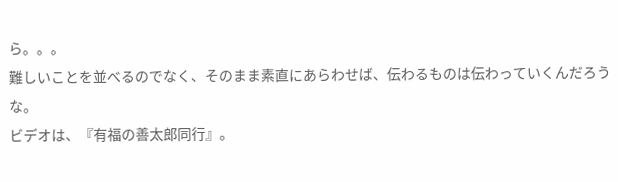ら。。。
難しいことを並べるのでなく、そのまま素直にあらわせば、伝わるものは伝わっていくんだろうな。
ビデオは、『有福の善太郎同行』。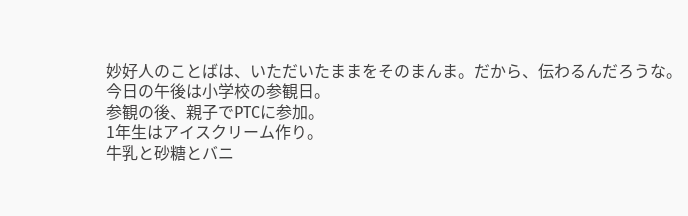妙好人のことばは、いただいたままをそのまんま。だから、伝わるんだろうな。
今日の午後は小学校の参観日。
参観の後、親子でPTCに参加。
1年生はアイスクリーム作り。
牛乳と砂糖とバニ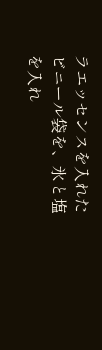ラエッセンスを入れたビニール袋を、氷と塩を入れ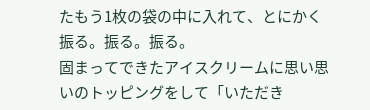たもう1枚の袋の中に入れて、とにかく振る。振る。振る。
固まってできたアイスクリームに思い思いのトッピングをして「いただき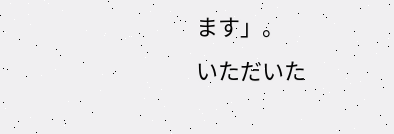ます」。
いただいた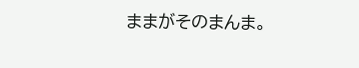ままがそのまんま。